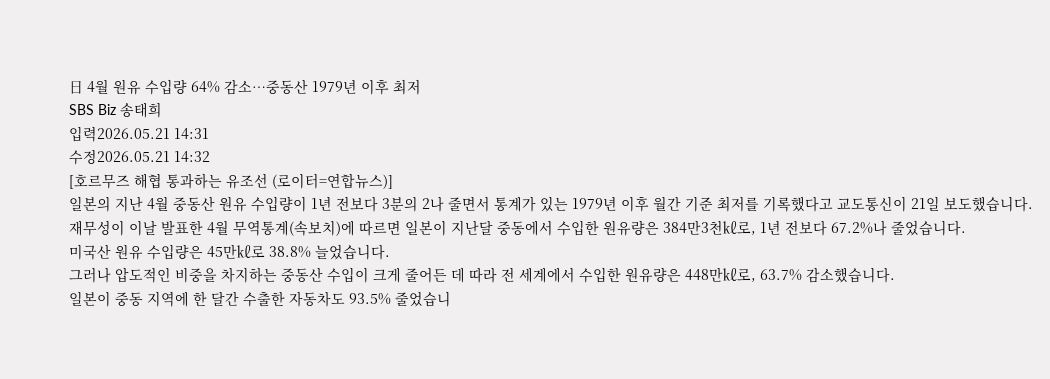日 4월 원유 수입량 64% 감소…중동산 1979년 이후 최저
SBS Biz 송태희
입력2026.05.21 14:31
수정2026.05.21 14:32
[호르무즈 해협 통과하는 유조선 (로이터=연합뉴스)]
일본의 지난 4월 중동산 원유 수입량이 1년 전보다 3분의 2나 줄면서 통계가 있는 1979년 이후 월간 기준 최저를 기록했다고 교도통신이 21일 보도했습니다.
재무성이 이날 발표한 4월 무역통계(속보치)에 따르면 일본이 지난달 중동에서 수입한 원유량은 384만3천㎘로, 1년 전보다 67.2%나 줄었습니다.
미국산 원유 수입량은 45만㎘로 38.8% 늘었습니다.
그러나 압도적인 비중을 차지하는 중동산 수입이 크게 줄어든 데 따라 전 세계에서 수입한 원유량은 448만㎘로, 63.7% 감소했습니다.
일본이 중동 지역에 한 달간 수출한 자동차도 93.5% 줄었습니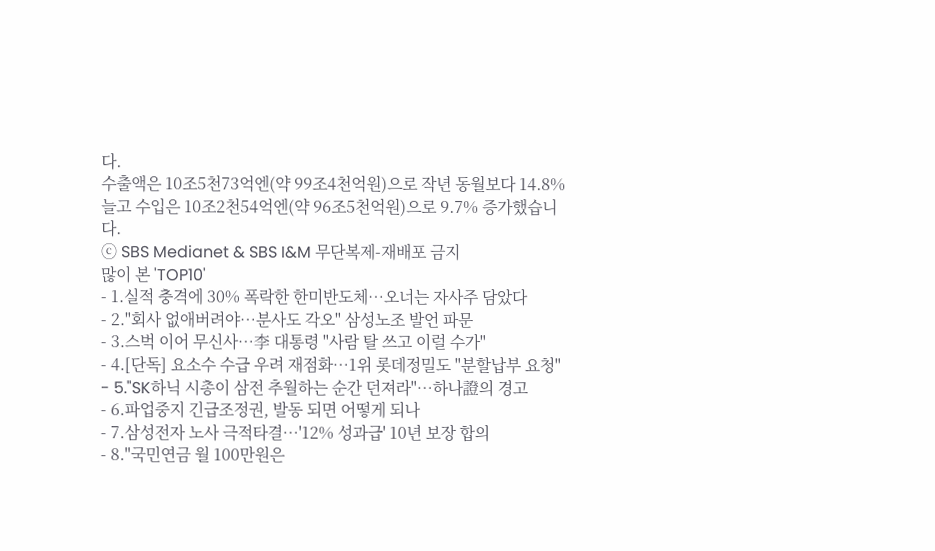다.
수출액은 10조5천73억엔(약 99조4천억원)으로 작년 동월보다 14.8% 늘고 수입은 10조2천54억엔(약 96조5천억원)으로 9.7% 증가했습니다.
ⓒ SBS Medianet & SBS I&M 무단복제-재배포 금지
많이 본 'TOP10'
- 1.실적 충격에 30% 폭락한 한미반도체…오너는 자사주 담았다
- 2."회사 없애버려야…분사도 각오" 삼성노조 발언 파문
- 3.스벅 이어 무신사…李 대통령 "사람 탈 쓰고 이럴 수가"
- 4.[단독] 요소수 수급 우려 재점화…1위 롯데정밀도 "분할납부 요청"
- 5."SK하닉 시총이 삼전 추월하는 순간 던져라"…하나證의 경고
- 6.파업중지 긴급조정권, 발동 되면 어떻게 되나
- 7.삼성전자 노사 극적타결…'12% 성과급' 10년 보장 합의
- 8."국민연금 월 100만원은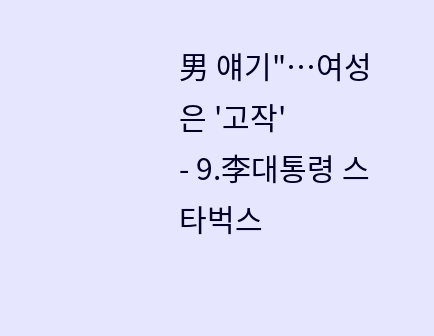男 얘기"…여성은 '고작'
- 9.李대통령 스타벅스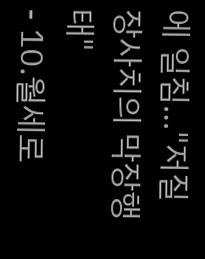에 일침…"저질 장사치의 막장행태"
- 10.월세로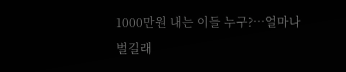1000만원 내는 이들 누구?…얼마나 벌길래